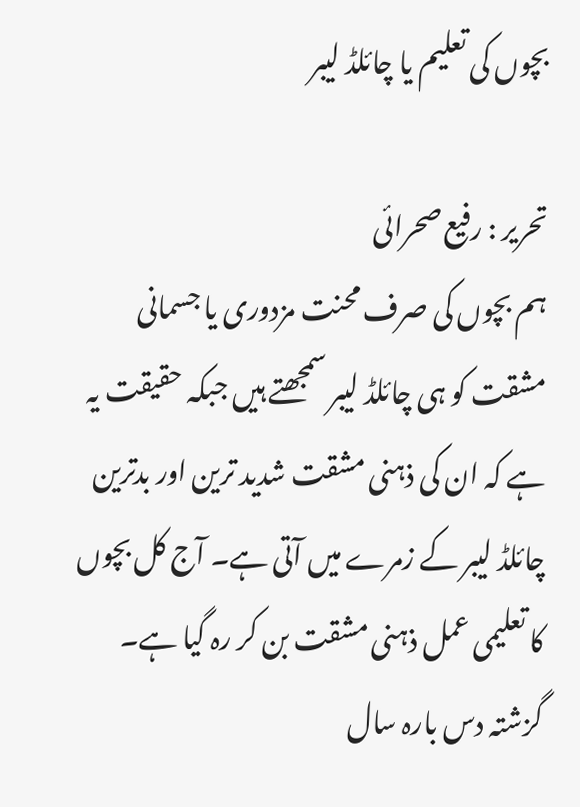بچوں کی تعلیم یا چائلڈ لیبر

تحریر : رفیع صحرائی
ہم بچوں کی صرف محنت مزدوری یا جسمانی مشقت کو ہی چائلڈ لیبر سمجھتے ہیں جبکہ حقیقت یہ ہے کہ ان کی ذہنی مشقت شدید ترین اور بدترین چائلڈ لیبر کے زمرے میں آتی ہے۔ آج کل بچوں کا تعلیمی عمل ذہنی مشقت بن کر رہ گیا ہے۔
گزشتہ دس بارہ سال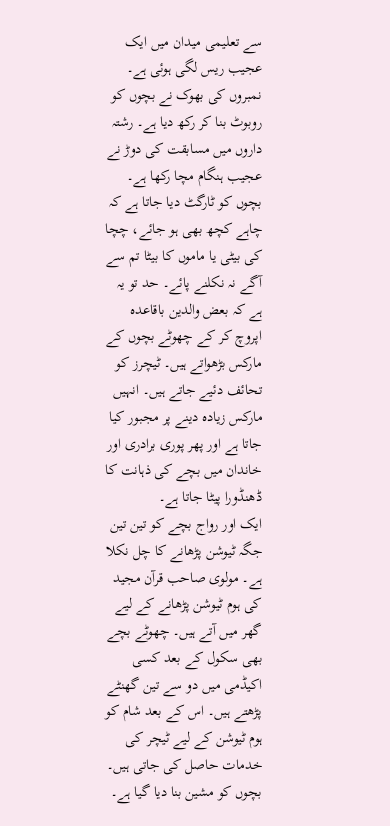سے تعلیمی میدان میں ایک عجیب ریس لگی ہوئی ہے۔ نمبروں کی بھوک نے بچوں کو روبوٹ بنا کر رکھ دیا ہے۔ رشتہ داروں میں مسابقت کی دوڑ نے عجیب ہنگام مچا رکھا ہے۔ بچوں کو ٹارگٹ دیا جاتا ہے کہ چاہے کچھ بھی ہو جائے، چچا کی بیٹی یا ماموں کا بیٹا تم سے آگے نہ نکلنے پائے۔ حد تو یہ ہے کہ بعض والدین باقاعدہ اپروچ کر کے چھوٹے بچوں کے مارکس بڑھواتے ہیں۔ ٹیچرز کو تحائف دئیے جاتے ہیں۔ انہیں مارکس زیادہ دینے پر مجبور کیا جاتا ہے اور پھر پوری برادری اور خاندان میں بچے کی ذہانت کا ڈھنڈورا پیٹا جاتا ہے۔
ایک اور رواج بچے کو تین تین جگہ ٹیوشن پڑھانے کا چل نکلا ہے۔ مولوی صاحب قرآن مجید کی ہوم ٹیوشن پڑھانے کے لیے گھر میں آتے ہیں۔ چھوٹے بچے بھی سکول کے بعد کسی اکیڈمی میں دو سے تین گھنٹے پڑھتے ہیں۔ اس کے بعد شام کو ہوم ٹیوشن کے لیے ٹیچر کی خدمات حاصل کی جاتی ہیں۔ بچوں کو مشین بنا دیا گیا ہے۔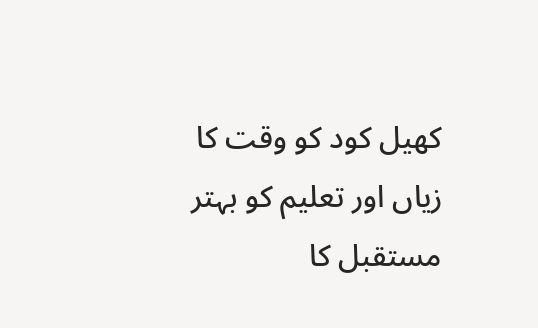کھیل کود کو وقت کا زیاں اور تعلیم کو بہتر مستقبل کا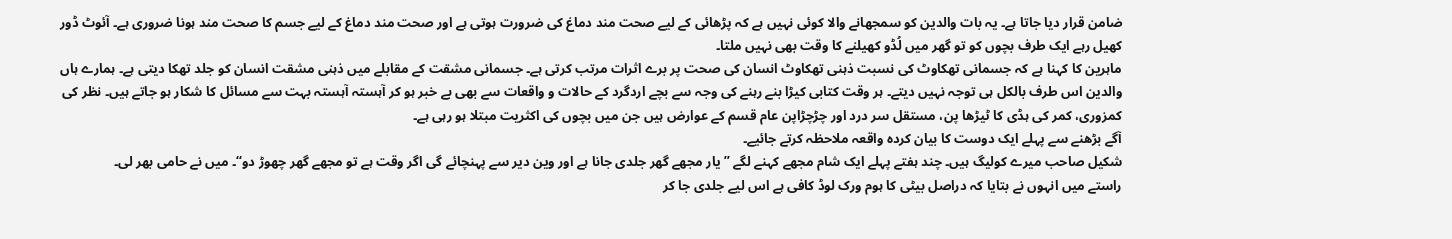ضامن قرار دیا جاتا ہے۔ یہ بات والدین کو سمجھانے والا کوئی نہیں ہے کہ پڑھائی کے لیے صحت مند دماغ کی ضرورت ہوتی ہے اور صحت مند دماغ کے لیے جسم کا صحت مند ہونا ضروری ہے۔ آئوٹ ڈور کھیل رہے ایک طرف بچوں کو تو گھر میں لُڈو کھیلنے کا وقت بھی نہیں ملتا۔
ماہرین کا کہنا ہے کہ جسمانی تھکاوٹ کی نسبت ذہنی تھکاوٹ انسان کی صحت پر برے اثرات مرتب کرتی ہے۔ جسمانی مشقت کے مقابلے میں ذہنی مشقت انسان کو جلد تھکا دیتی ہے۔ ہمارے ہاں والدین اس طرف بالکل ہی توجہ نہیں دیتے۔ ہر وقت کتابی کیڑا بنے رہنے کی وجہ سے بچے اردگرد کے حالات و واقعات سے بھی بے خبر ہو کر آہستہ آہستہ بہت سے مسائل کا شکار ہو جاتے ہیں۔ نظر کی کمزوری، کمر کی ہڈی کا ٹیڑھا پن، مستقل سر درد اور چڑچڑاپن عام قسم کے عوارض ہیں جن میں بچوں کی اکثریت مبتلا ہو رہی ہے۔
آگے بڑھنے سے پہلے ایک دوست کا بیان کردہ واقعہ ملاحظہ کرتے جائیے۔
شکیل صاحب میرے کولیگ ہیں۔ چند ہفتے پہلے ایک شام مجھے کہنے لگے ’’ یار مجھے گھر جلدی جانا ہے اور وین دیر سے پہنچائے گی اگر وقت ہے تو مجھے گھر چھوڑ دو‘‘۔ میں نے حامی بھر لی۔
راستے میں انہوں نے بتایا کہ دراصل بیٹی کا ہوم ورک لوڈ کافی ہے اس لیے جلدی جا کر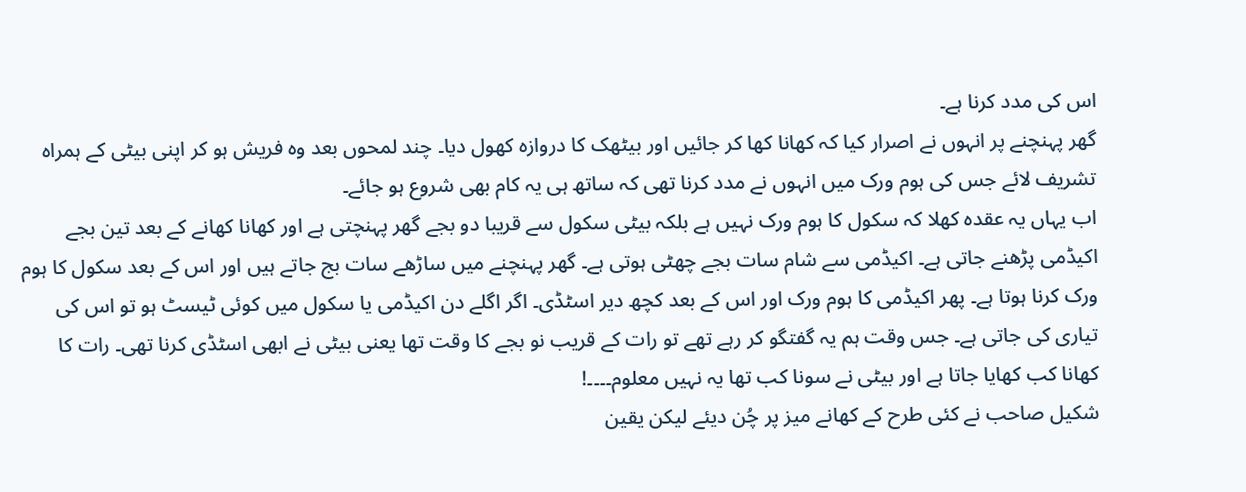اس کی مدد کرنا ہے۔
گھر پہنچنے پر انہوں نے اصرار کیا کہ کھانا کھا کر جائیں اور بیٹھک کا دروازہ کھول دیا۔ چند لمحوں بعد وہ فریش ہو کر اپنی بیٹی کے ہمراہ تشریف لائے جس کی ہوم ورک میں انہوں نے مدد کرنا تھی کہ ساتھ ہی یہ کام بھی شروع ہو جائے۔
اب یہاں یہ عقدہ کھلا کہ سکول کا ہوم ورک نہیں ہے بلکہ بیٹی سکول سے قریبا دو بجے گھر پہنچتی ہے اور کھانا کھانے کے بعد تین بجے اکیڈمی پڑھنے جاتی ہے۔ اکیڈمی سے شام سات بجے چھٹی ہوتی ہے۔ گھر پہنچنے میں ساڑھے سات بج جاتے ہیں اور اس کے بعد سکول کا ہوم ورک کرنا ہوتا ہے۔ پھر اکیڈمی کا ہوم ورک اور اس کے بعد کچھ دیر اسٹڈی۔ اگر اگلے دن اکیڈمی یا سکول میں کوئی ٹیسٹ ہو تو اس کی تیاری کی جاتی ہے۔ جس وقت ہم یہ گفتگو کر رہے تھے تو رات کے قریب نو بجے کا وقت تھا یعنی بیٹی نے ابھی اسٹڈی کرنا تھی۔ رات کا کھانا کب کھایا جاتا ہے اور بیٹی نے سونا کب تھا یہ نہیں معلوم۔۔۔۔!
شکیل صاحب نے کئی طرح کے کھانے میز پر چُن دیئے لیکن یقین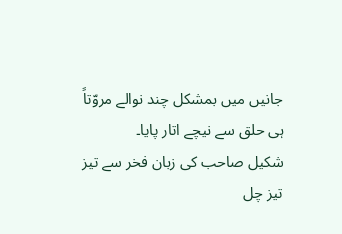جانیں میں بمشکل چند نوالے مروّتاً ہی حلق سے نیچے اتار پایا۔
شکیل صاحب کی زبان فخر سے تیز تیز چل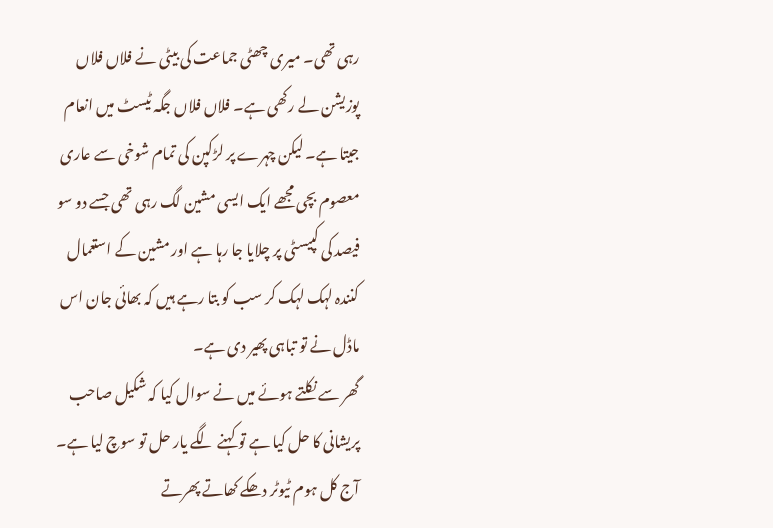رہی تھی۔ میری چھٹی جماعت کی بیٹی نے فلاں فلاں پوزیشن لے رکھی ہے۔ فلاں فلاں جگہ ٹیسٹ میں انعام جیتا ہے۔ لیکن چہرے پر لڑکپن کی تمام شوخی سے عاری معصوم بچی مجھے ایک ایسی مشین لگ رہی تھی جسے دو سو فیصد کی کپیسٹی پر چلایا جا رہا ہے اور مشین کے استعمال کنندہ لہک لہک کر سب کو بتا رہے ہیں کہ بھائی جان اس ماڈل نے تو تباہی پھیر دی ہے۔
گھر سے نکلتے ہوئے میں نے سوال کیا کہ شکیل صاحب پریشانی کا حل کیا ہے تو کہنے لگے یار حل تو سوچ لیا ہے۔ آج کل ہوم ٹیوٹر دھکے کھاتے پھرتے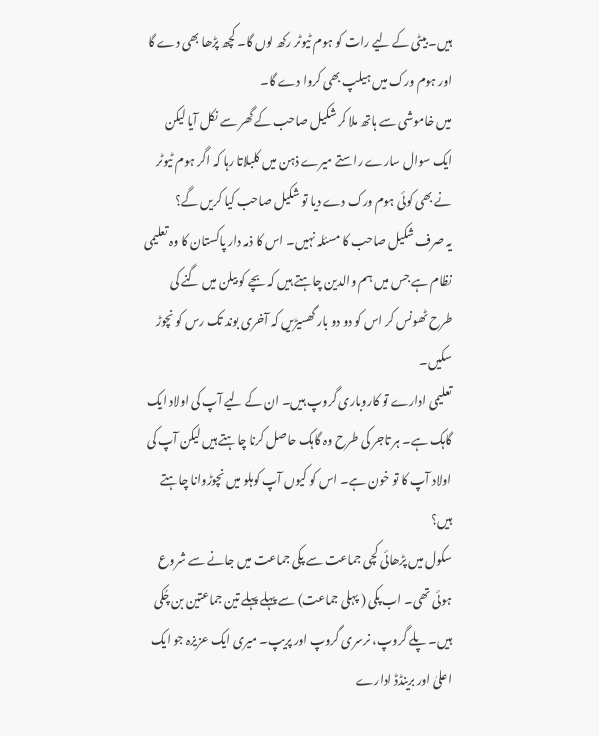ہیں۔ بیٹی کے لیے رات کو ہوم ٹیوٹر رکھ لوں گا۔ کچھ پڑھا بھی دے گا اور ہوم ورک میں ہیلپ بھی کروا دے گا۔
میں خاموشی سے ہاتھ ملا کر شکیل صاحب کے گھر سے نکل آیا لیکن ایک سوال سارے راستے میرے ذہن میں کلبلاتا رہا کہ اگر ہوم ٹیوٹر نے بھی کوئی ہوم ورک دے دیا تو شکیل صاحب کیا کریں گے؟
یہ صرف شکیل صاحب کا مسئلہ نہیں۔ اس کا ذمہ دار پاکستان کا وہ تعلیمی نظام ہے جس میں ہم والدین چاہتے ہیں کہ بچے کو بیلن میں گنے کی طرح ٹھونس کر اس کو دو دو بار گھسیڑیں کہ آخری بوند تک رس کو نچوڑ سکیں۔
تعلیمی ادارے تو کاروباری گروپ ہیں۔ ان کے لیے آپ کی اولاد ایک گاہک ہے۔ ہر تاجر کی طرح وہ گاہک حاصل کرنا چاہتے ہیں لیکن آپ کی اولاد آپ کا تو خون ہے۔ اس کو کیوں آپ کوہلو میں نچوڑوانا چاہتے ہیں؟
سکول میں پڑھائی کچی جماعت سے پکی جماعت میں جانے سے شروع ہوئی تھی۔ اب پکی ( پہلی جماعت) سے پہلے پہلے تین جماعتین بن چُکی ہیں۔ پلے گروپ، نرسری گروپ اور پریپ۔ میری ایک عزیزہ جو ایک اعلیٰ اور برینڈڈ ادارے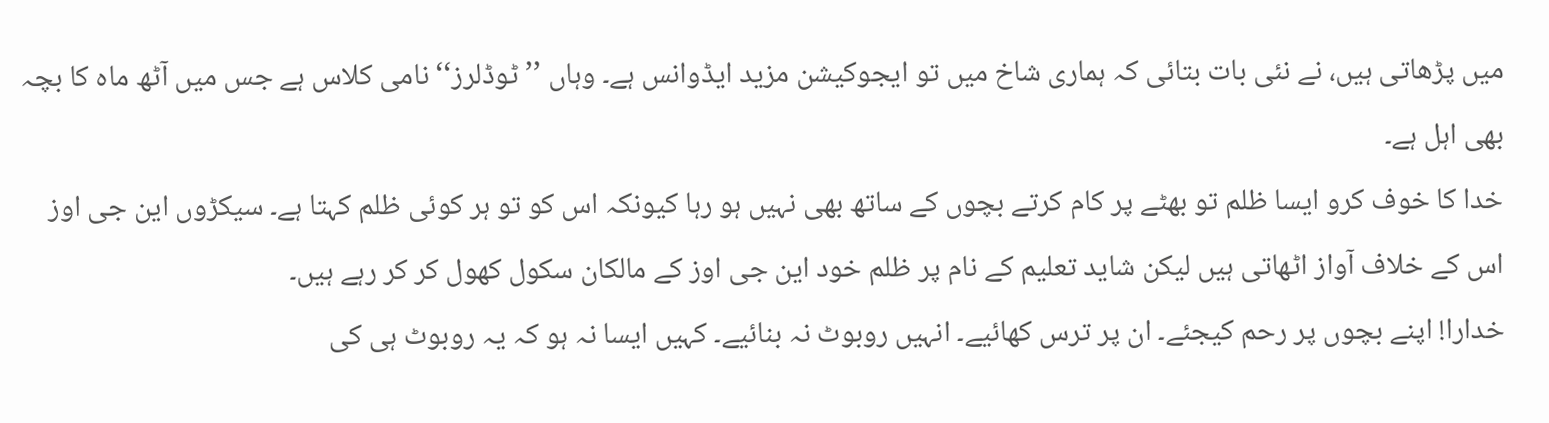میں پڑھاتی ہیں، نے نئی بات بتائی کہ ہماری شاخ میں تو ایجوکیشن مزید ایڈوانس ہے۔ وہاں ’’ ٹوڈلرز‘‘ نامی کلاس ہے جس میں آٹھ ماہ کا بچہ بھی اہل ہے۔
خدا کا خوف کرو ایسا ظلم تو بھٹے پر کام کرتے بچوں کے ساتھ بھی نہیں ہو رہا کیونکہ اس کو تو ہر کوئی ظلم کہتا ہے۔ سیکڑوں این جی اوز اس کے خلاف آواز اٹھاتی ہیں لیکن شاید تعلیم کے نام پر ظلم خود این جی اوز کے مالکان سکول کھول کر کر رہے ہیں۔
خدارا! اپنے بچوں پر رحم کیجئے۔ ان پر ترس کھائیے۔ انہیں روبوٹ نہ بنائیے۔ کہیں ایسا نہ ہو کہ یہ روبوٹ ہی کی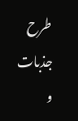طرح جذبات و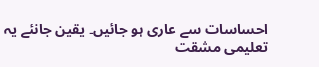احساسات سے عاری ہو جائیں۔ یقین جانئے یہ تعلیمی مشقت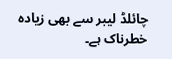چائلڈ لیبر سے بھی زیادہ خطرناک ہے۔